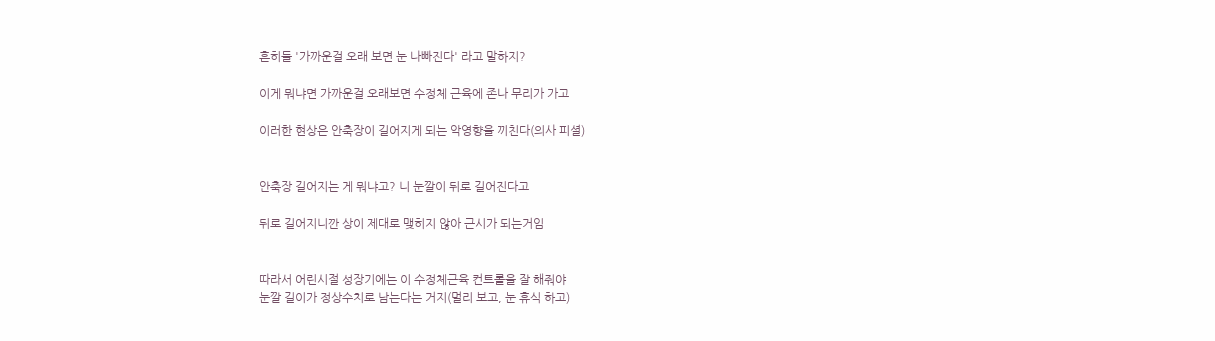흔히들 '가까운걸 오래 보면 눈 나빠진다' 라고 말하지?

이게 뭐냐면 가까운걸 오래보면 수정체 근육에 존나 무리가 가고

이러한 현상은 안축장이 길어지게 되는 악영향을 끼친다(의사 피셜)


안축장 길어지는 게 뭐냐고? 니 눈깔이 뒤로 길어진다고

뒤로 길어지니깐 상이 제대로 맺히지 않아 근시가 되는거임


따라서 어린시절 성장기에는 이 수정체근육 컨트롤을 잘 해줘야
눈깔 길이가 정상수치로 남는다는 거지(멀리 보고, 눈 휴식 하고)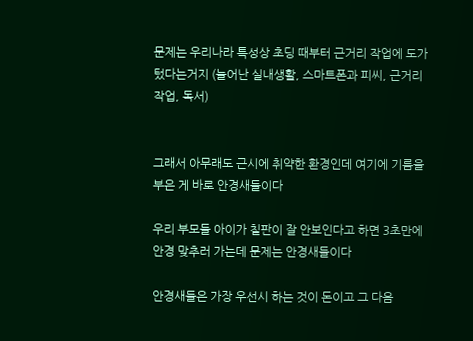문제는 우리나라 특성상 초딩 때부터 근거리 작업에 도가 텄다는거지 (늘어난 실내생활, 스마트폰과 피씨, 근거리 작업, 독서)


그래서 아무래도 근시에 취약한 환경인데 여기에 기름을 부은 게 바로 안경새들이다

우리 부모들 아이가 칠판이 잘 안보인다고 하면 3초만에 안경 맞추러 가는데 문제는 안경새들이다

안경새들은 가장 우선시 하는 것이 돈이고 그 다음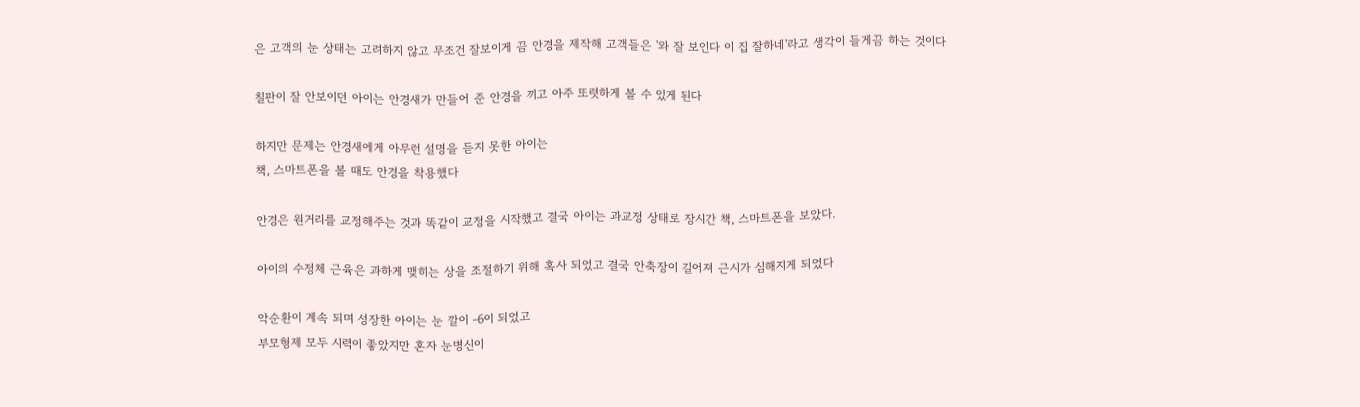은 고객의 눈 상태는 고려하지 않고 무조건 잘보이게 끔 안경을 제작해 고객들은 '와 잘 보인다 이 집 잘하네'라고 생각이 들게끔 하는 것이다

칠판이 잘 안보이던 아이는 안경새가 만들어 준 안경을 끼고 아주 또렷하게 볼 수 있게 된다

하지만 문제는 안경새에게 아무런 설명을 듣지 못한 아이는
책, 스마트폰을 볼 때도 안경을 착용했다

안경은 원거리를 교정해주는 것과 똑같이 교정을 시작했고 결국 아이는 과교정 상태로 장시간 책, 스마트폰을 보았다.

아이의 수정체 근육은 과하게 맺히는 상을 조절하기 위해 혹사 되었고 결국 안축장이 길어져 근시가 심해지게 되었다

악순환이 계속 되며 성장한 아이는 눈 깔이 -6이 되었고
부모형제 모두 시력이 좋았지만 혼자 눈병신이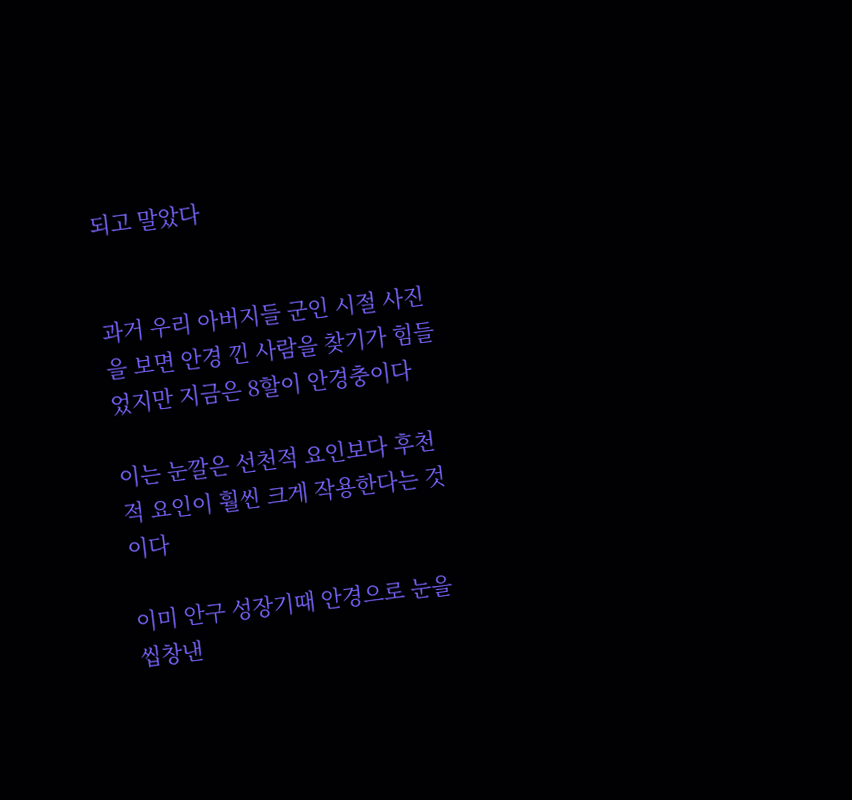되고 말았다


과거 우리 아버지들 군인 시절 사진을 보면 안경 낀 사람을 찾기가 힘들었지만 지금은 8할이 안경충이다

이는 눈깔은 선천적 요인보다 후천적 요인이 훨씬 크게 작용한다는 것이다

이미 안구 성장기때 안경으로 눈을 씹창낸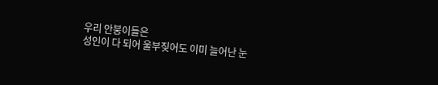우리 안붕이들은
성인이 다 되어 울부짖어도 이미 늘어난 눈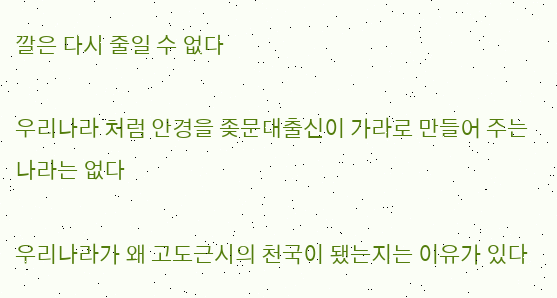깔은 다시 줄일 수 없다

우리나라 처럼 안경을 좆문대출신이 가라로 만들어 주는 나라는 없다

우리나라가 왜 고도근시의 천국이 됐는지는 이유가 있다